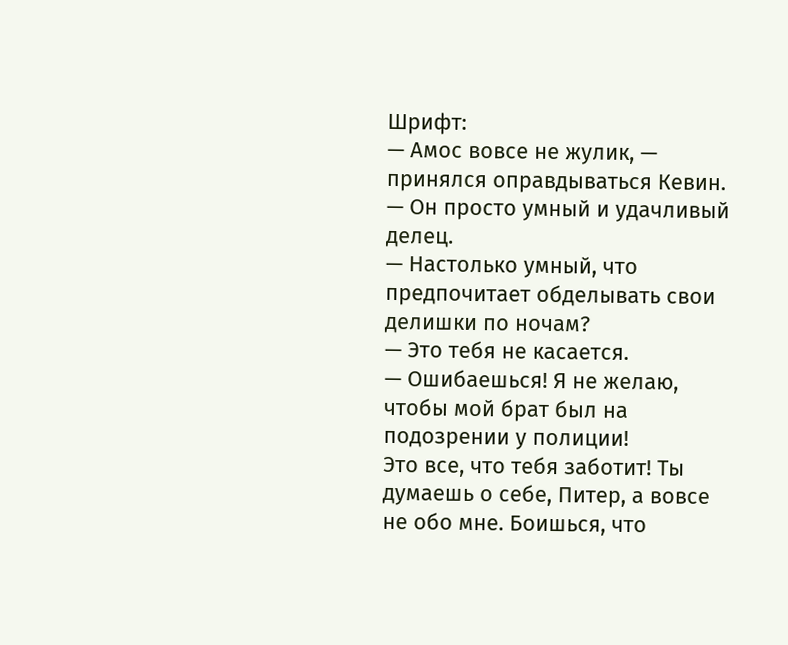Шрифт:
— Амос вовсе не жулик, — принялся оправдываться Кевин. — Он просто умный и удачливый делец.
— Настолько умный, что предпочитает обделывать свои делишки по ночам?
— Это тебя не касается.
— Ошибаешься! Я не желаю, чтобы мой брат был на подозрении у полиции!
Это все, что тебя заботит! Ты думаешь о себе, Питер, а вовсе не обо мне. Боишься, что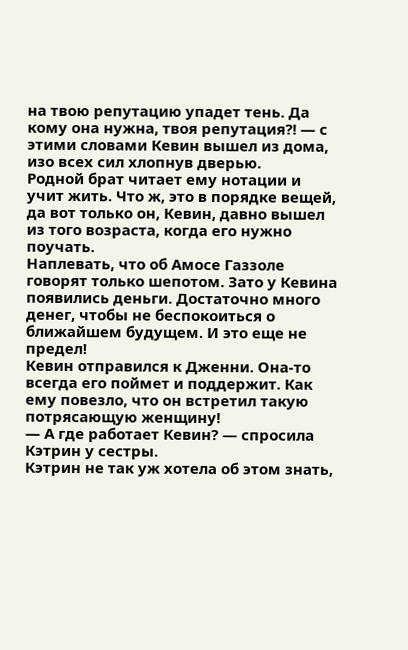на твою репутацию упадет тень. Да кому она нужна, твоя репутация?! — с этими словами Кевин вышел из дома, изо всех сил хлопнув дверью.
Родной брат читает ему нотации и учит жить. Что ж, это в порядке вещей, да вот только он, Кевин, давно вышел из того возраста, когда его нужно поучать.
Наплевать, что об Амосе Газзоле говорят только шепотом. Зато у Кевина появились деньги. Достаточно много денег, чтобы не беспокоиться о ближайшем будущем. И это еще не предел!
Кевин отправился к Дженни. Она-то всегда его поймет и поддержит. Как ему повезло, что он встретил такую потрясающую женщину!
— А где работает Кевин? — спросила Кэтрин у сестры.
Кэтрин не так уж хотела об этом знать,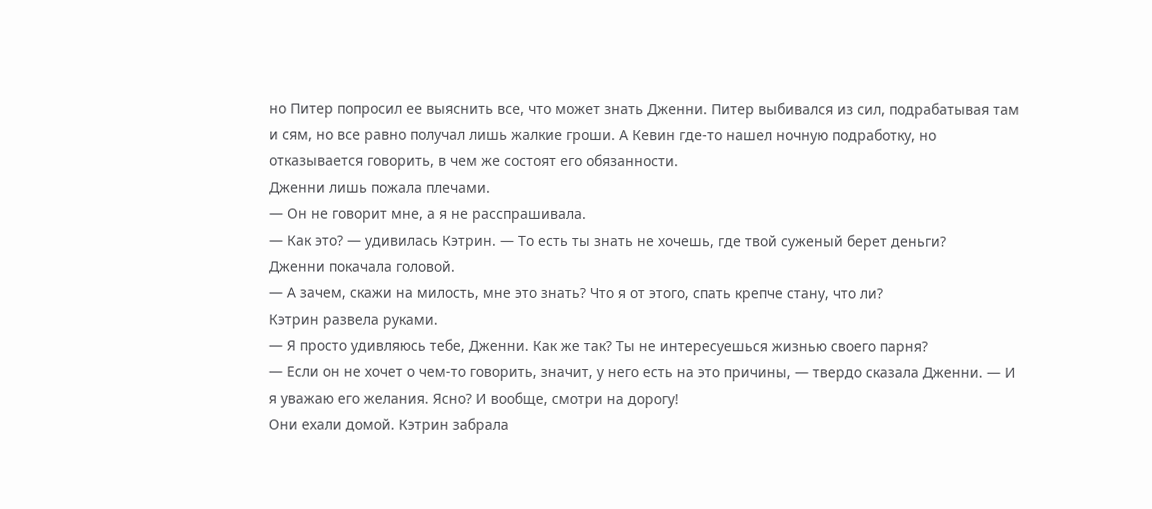но Питер попросил ее выяснить все, что может знать Дженни. Питер выбивался из сил, подрабатывая там и сям, но все равно получал лишь жалкие гроши. А Кевин где-то нашел ночную подработку, но отказывается говорить, в чем же состоят его обязанности.
Дженни лишь пожала плечами.
— Он не говорит мне, а я не расспрашивала.
— Как это? — удивилась Кэтрин. — То есть ты знать не хочешь, где твой суженый берет деньги?
Дженни покачала головой.
— А зачем, скажи на милость, мне это знать? Что я от этого, спать крепче стану, что ли?
Кэтрин развела руками.
— Я просто удивляюсь тебе, Дженни. Как же так? Ты не интересуешься жизнью своего парня?
— Если он не хочет о чем-то говорить, значит, у него есть на это причины, — твердо сказала Дженни. — И я уважаю его желания. Ясно? И вообще, смотри на дорогу!
Они ехали домой. Кэтрин забрала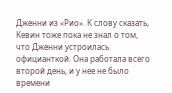Дженни из «Рио». К слову сказать, Кевин тоже пока не знал о том, что Дженни устроилась официанткой. Она работала всего второй день, и у нее не было времени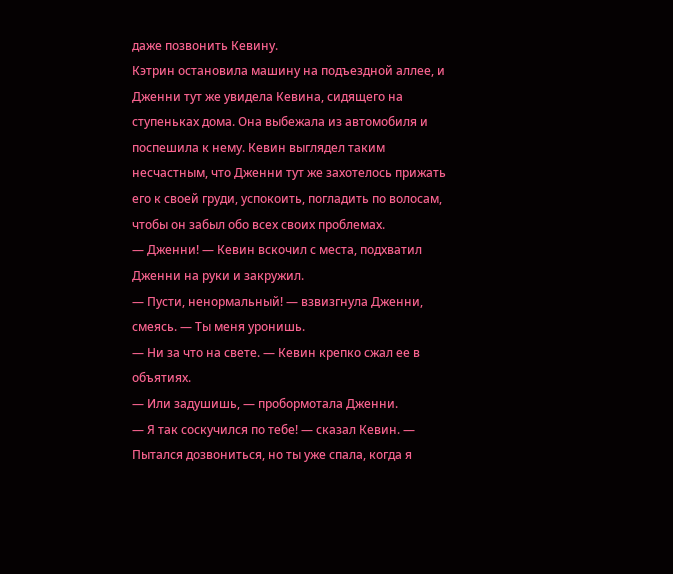даже позвонить Кевину.
Кэтрин остановила машину на подъездной аллее, и Дженни тут же увидела Кевина, сидящего на ступеньках дома. Она выбежала из автомобиля и поспешила к нему. Кевин выглядел таким несчастным, что Дженни тут же захотелось прижать его к своей груди, успокоить, погладить по волосам, чтобы он забыл обо всех своих проблемах.
— Дженни! — Кевин вскочил с места, подхватил Дженни на руки и закружил.
— Пусти, ненормальный! — взвизгнула Дженни, смеясь. — Ты меня уронишь.
— Ни за что на свете. — Кевин крепко сжал ее в объятиях.
— Или задушишь, — пробормотала Дженни.
— Я так соскучился по тебе! — сказал Кевин. — Пытался дозвониться, но ты уже спала, когда я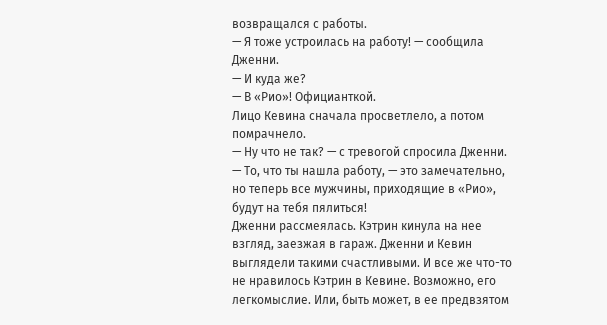возвращался с работы.
— Я тоже устроилась на работу! — сообщила Дженни.
— И куда же?
— В «Рио»! Официанткой.
Лицо Кевина сначала просветлело, а потом помрачнело.
— Ну что не так? — с тревогой спросила Дженни.
— То, что ты нашла работу, — это замечательно, но теперь все мужчины, приходящие в «Рио», будут на тебя пялиться!
Дженни рассмеялась. Кэтрин кинула на нее взгляд, заезжая в гараж. Дженни и Кевин выглядели такими счастливыми. И все же что-то не нравилось Кэтрин в Кевине. Возможно, его легкомыслие. Или, быть может, в ее предвзятом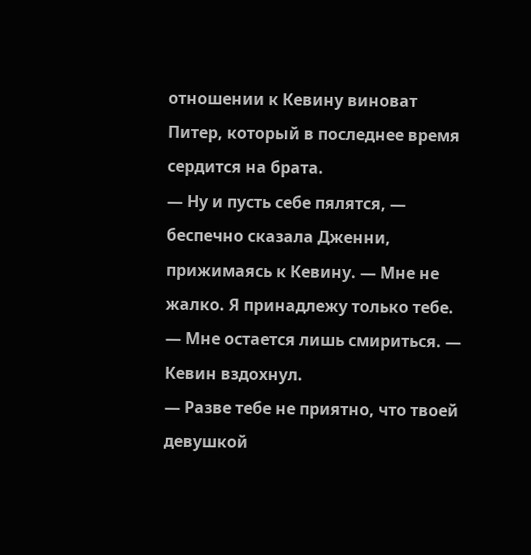отношении к Кевину виноват Питер, который в последнее время сердится на брата.
— Ну и пусть себе пялятся, — беспечно сказала Дженни, прижимаясь к Кевину. — Мне не жалко. Я принадлежу только тебе.
— Мне остается лишь смириться. — Кевин вздохнул.
— Разве тебе не приятно, что твоей девушкой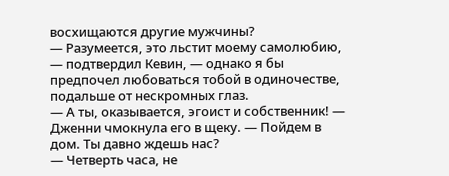восхищаются другие мужчины?
— Разумеется, это льстит моему самолюбию, — подтвердил Кевин, — однако я бы предпочел любоваться тобой в одиночестве, подальше от нескромных глаз.
— А ты, оказывается, эгоист и собственник! — Дженни чмокнула его в щеку. — Пойдем в дом. Ты давно ждешь нас?
— Четверть часа, не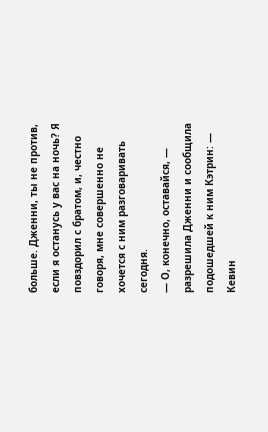больше. Дженни, ты не против, если я останусь у вас на ночь? Я повздорил с братом, и, честно говоря, мне совершенно не хочется с ним разговаривать сегодня.
— О, конечно, оставайся, — разрешила Дженни и сообщила подошедшей к ним Кэтрин: — Кевин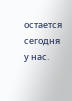остается сегодня у нас.